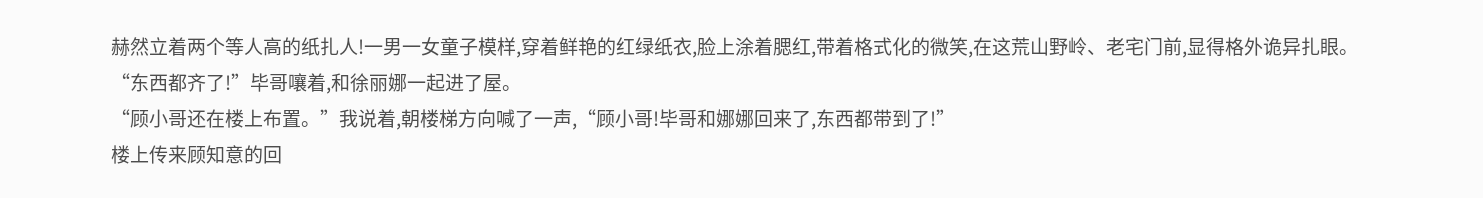赫然立着两个等人高的纸扎人!一男一女童子模样,穿着鲜艳的红绿纸衣,脸上涂着腮红,带着格式化的微笑,在这荒山野岭、老宅门前,显得格外诡异扎眼。
“东西都齐了!”毕哥嚷着,和徐丽娜一起进了屋。
“顾小哥还在楼上布置。”我说着,朝楼梯方向喊了一声,“顾小哥!毕哥和娜娜回来了,东西都带到了!”
楼上传来顾知意的回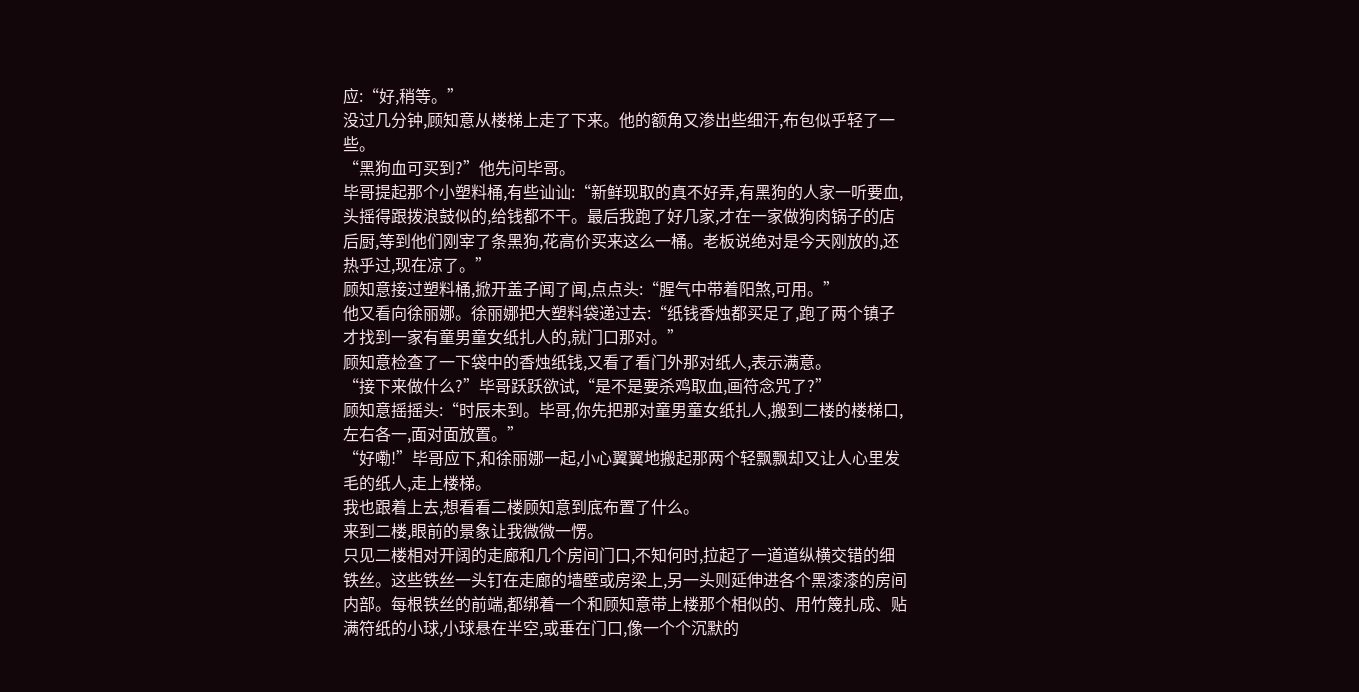应:“好,稍等。”
没过几分钟,顾知意从楼梯上走了下来。他的额角又渗出些细汗,布包似乎轻了一些。
“黑狗血可买到?”他先问毕哥。
毕哥提起那个小塑料桶,有些讪讪:“新鲜现取的真不好弄,有黑狗的人家一听要血,头摇得跟拨浪鼓似的,给钱都不干。最后我跑了好几家,才在一家做狗肉锅子的店后厨,等到他们刚宰了条黑狗,花高价买来这么一桶。老板说绝对是今天刚放的,还热乎过,现在凉了。”
顾知意接过塑料桶,掀开盖子闻了闻,点点头:“腥气中带着阳煞,可用。”
他又看向徐丽娜。徐丽娜把大塑料袋递过去:“纸钱香烛都买足了,跑了两个镇子才找到一家有童男童女纸扎人的,就门口那对。”
顾知意检查了一下袋中的香烛纸钱,又看了看门外那对纸人,表示满意。
“接下来做什么?”毕哥跃跃欲试,“是不是要杀鸡取血,画符念咒了?”
顾知意摇摇头:“时辰未到。毕哥,你先把那对童男童女纸扎人,搬到二楼的楼梯口,左右各一,面对面放置。”
“好嘞!”毕哥应下,和徐丽娜一起,小心翼翼地搬起那两个轻飘飘却又让人心里发毛的纸人,走上楼梯。
我也跟着上去,想看看二楼顾知意到底布置了什么。
来到二楼,眼前的景象让我微微一愣。
只见二楼相对开阔的走廊和几个房间门口,不知何时,拉起了一道道纵横交错的细铁丝。这些铁丝一头钉在走廊的墙壁或房梁上,另一头则延伸进各个黑漆漆的房间内部。每根铁丝的前端,都绑着一个和顾知意带上楼那个相似的、用竹篾扎成、贴满符纸的小球,小球悬在半空,或垂在门口,像一个个沉默的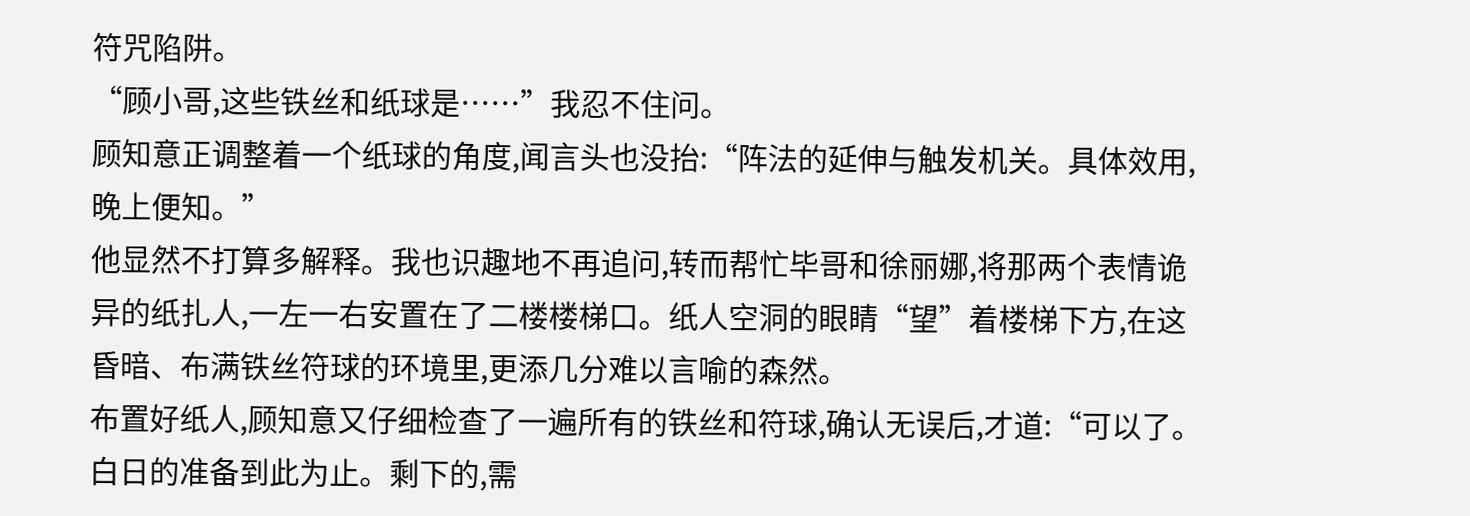符咒陷阱。
“顾小哥,这些铁丝和纸球是……”我忍不住问。
顾知意正调整着一个纸球的角度,闻言头也没抬:“阵法的延伸与触发机关。具体效用,晚上便知。”
他显然不打算多解释。我也识趣地不再追问,转而帮忙毕哥和徐丽娜,将那两个表情诡异的纸扎人,一左一右安置在了二楼楼梯口。纸人空洞的眼睛“望”着楼梯下方,在这昏暗、布满铁丝符球的环境里,更添几分难以言喻的森然。
布置好纸人,顾知意又仔细检查了一遍所有的铁丝和符球,确认无误后,才道:“可以了。白日的准备到此为止。剩下的,需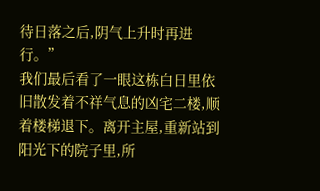待日落之后,阴气上升时再进行。”
我们最后看了一眼这栋白日里依旧散发着不祥气息的凶宅二楼,顺着楼梯退下。离开主屋,重新站到阳光下的院子里,所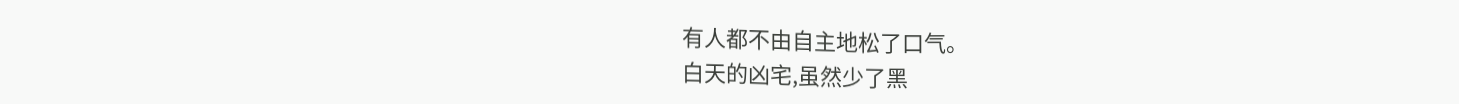有人都不由自主地松了口气。
白天的凶宅,虽然少了黑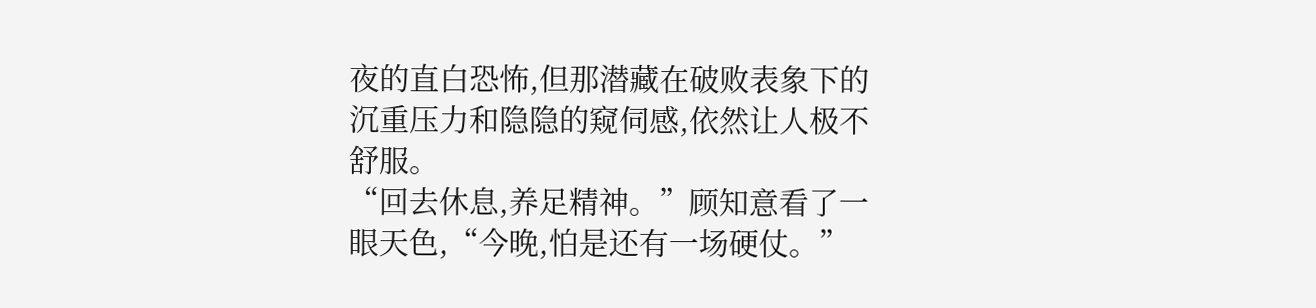夜的直白恐怖,但那潜藏在破败表象下的沉重压力和隐隐的窥伺感,依然让人极不舒服。
“回去休息,养足精神。”顾知意看了一眼天色,“今晚,怕是还有一场硬仗。”